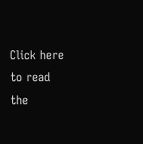Click here to read the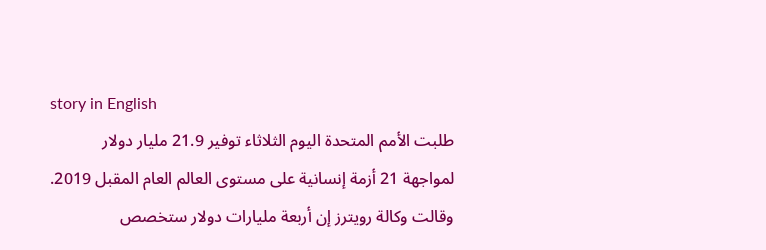story in English
طلبت الأمم المتحدة اليوم الثلاثاء توفير 21.9 مليار دولار لمواجهة 21 أزمة إنسانية على مستوى العالم العام المقبل 2019.
وقالت وكالة رويترز إن أربعة مليارات دولار ستخصص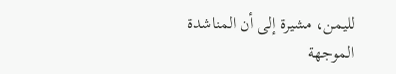لليمن، مشيرة إلى أن المناشدة الموجهة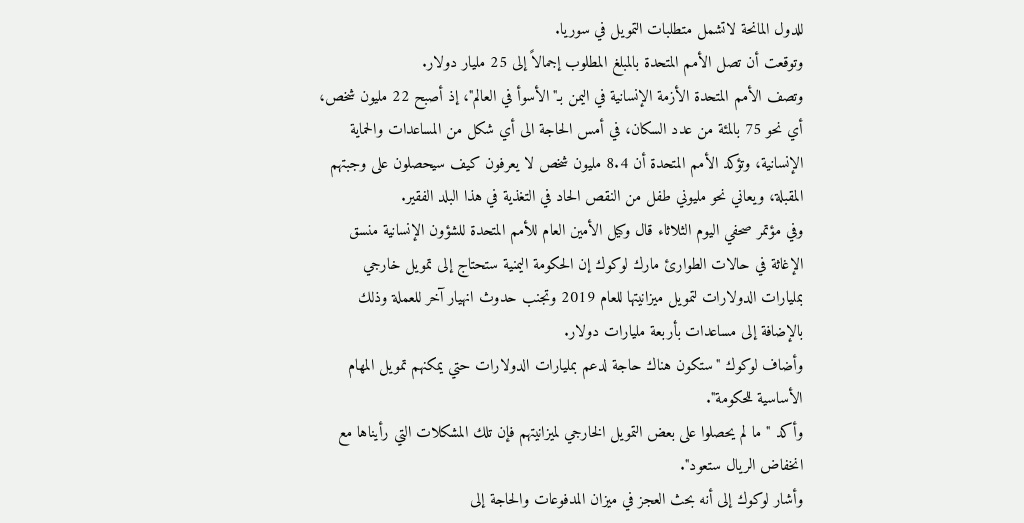للدول المانحة لاتشمل متطلبات التمويل في سوريا.
وتوقعت أن تصل الأمم المتحدة بالمبلغ المطلوب إجمالاً إلى 25 مليار دولار.
وتصف الأمم المتحدة الأزمة الإنسانية في اليمن بـ"الأسوأ في العالم"، إذ أصبح 22 مليون شخص، أي نحو 75 بالمئة من عدد السكان، في أمس الحاجة الى أي شكل من المساعدات والحماية الإنسانية، وتؤكد الأمم المتحدة أن 8.4 مليون شخص لا يعرفون كيف سيحصلون على وجبتهم المقبلة، ويعاني نحو مليوني طفل من النقص الحاد في التغذية في هذا البلد الفقير.
وفي مؤتمر صحفي اليوم الثلاثاء قال وكيل الأمين العام للأمم المتحدة للشؤون الإنسانية منسق الإغاثة في حالات الطوارئ مارك لوكوك إن الحكومة اليمنية ستحتاج إلى تمويل خارجي بمليارات الدولارات لتمويل ميزانيتها للعام 2019 وتجنب حدوث انهيار آخر للعملة وذلك بالإضافة إلى مساعدات بأربعة مليارات دولار.
وأضاف لوكوك "ستكون هناك حاجة لدعم بمليارات الدولارات حتي يمكنهم تمويل المهام الأساسية للحكومة".
وأكد "ما لم يحصلوا على بعض التمويل الخارجي لميزانيتهم فإن تلك المشكلات التي رأيناها مع انخفاض الريال ستعود".
وأشار لوكوك إلى أنه بحث العجز في ميزان المدفوعات والحاجة إلى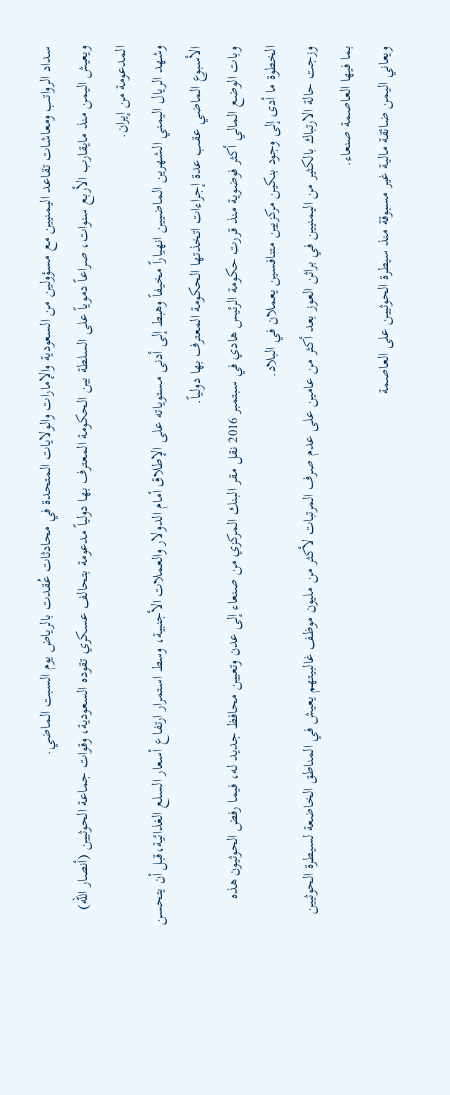سداد الرواتب ومعاشات تقاعد اليمنيين مع مسؤولين من السعودية والإمارات والولايات المتحدة في محادثات عُقدت بالرياض يوم السبت الماضي.
ويعيش اليمن منذ مايقارب الأربع سنوات، صراعاً دموياً على السلطة بين الحكومة المعترف بها دولياً مدعومة بتحالف عسكري تقوده السعودية، وقوات جماعة الحوثيين (أنصار الله) المدعومة من إيران.
وشهد الريال اليمني الشهرين الماضيين انهياراً مخيفاً وهبط إلى أدنى مستوياته على الإطلاق أمام الدولار والعملات الأجنبية، وسط استمرار ارتفاع أسعار السلع الغذائية،قبل أن يتحسن الأسبوع الماضي عقب عدة إجراءات اتخذتها الحكومة المعترف بها دولياً.
وبات الوضع المالي أكثر فوضوية منذ قررت حكومة الرئيس هادي في سبتمبر 2016 نقل مقر البنك المركزي من صنعاء إلى عدن وتعيين محافظ جديد له، فيما رفض الحوثيون هذه الخطوة ما أدى إلى وجود بنكين مركزيين متنافسين يعملان في البلاد.
وزجت حالة الارتباك بالكثير من اليمنيين في براثن العوز بعد أكثر من عامين على عدم صرف المرتبات لأكثر من مليون موظف غالبيتهم يعيش في المناطق الخاضعة لسيطرة الحوثيين بما فيها العاصمة صنعاء.
ويعاني اليمن ضائقة مالية غير مسبوقة منذ سيطرة الحوثيين على العاصمة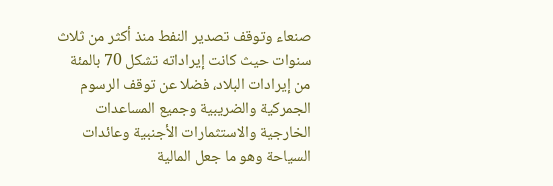صنعاء وتوقف تصدير النفط منذ أكثر من ثلاث سنوات حيث كانت إيراداته تشكل 70 بالمئة من إيرادات البلاد، فضلا عن توقف الرسوم الجمركية والضريبية وجميع المساعدات الخارجية والاستثمارات الأجنبية وعائدات السياحة وهو ما جعل المالية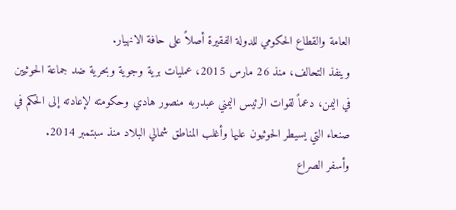العامة والقطاع الحكومي للدولة الفقيرة أصلاً على حافة الانهيار.
وينفذ التحالف، منذ 26 مارس 2015، عمليات برية وجوية وبحرية ضد جماعة الحوثيين في اليمن، دعماً لقوات الرئيس اليمني عبدربه منصور هادي وحكومته لإعادته إلى الحكم في صنعاء التي يسيطر الحوثيون عليها وأغلب المناطق شمالي البلاد منذ سبتمبر 2014.
وأسفر الصراع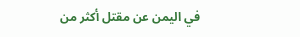في اليمن عن مقتل أكثر من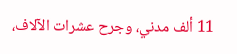11 ألف مدني، وجرح عشرات الآلاف،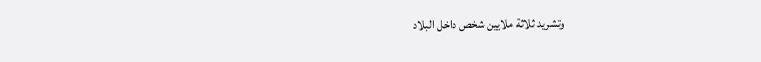وتشريد ثلاثة ملايين شخص داخل البلاد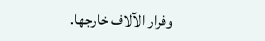وفرار الآلاف خارجها.